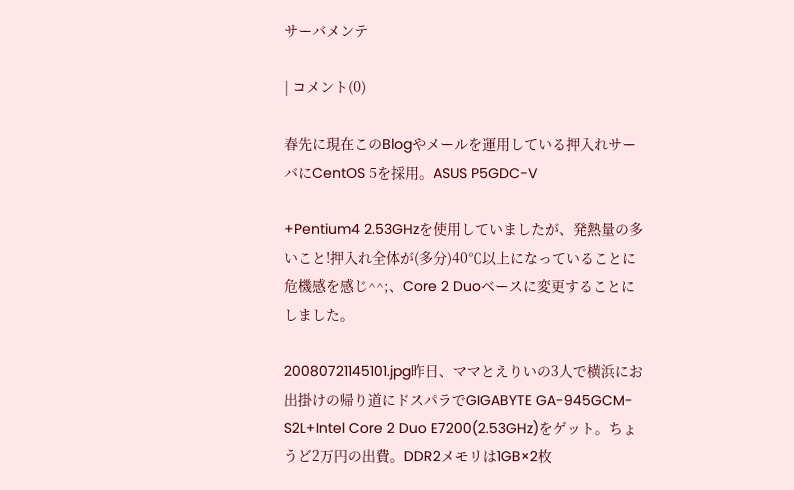サーバメンテ

| コメント(0)

春先に現在このBlogやメールを運用している押入れサーバにCentOS 5を採用。ASUS P5GDC-V

+Pentium4 2.53GHzを使用していましたが、発熱量の多いこと!押入れ全体が(多分)40℃以上になっていることに危機感を感じ^^;、Core 2 Duoベースに変更することにしました。

20080721145101.jpg昨日、ママとえりいの3人で横浜にお出掛けの帰り道にドスパラでGIGABYTE GA-945GCM-S2L+Intel Core 2 Duo E7200(2.53GHz)をゲット。ちょうど2万円の出費。DDR2メモリは1GB×2枚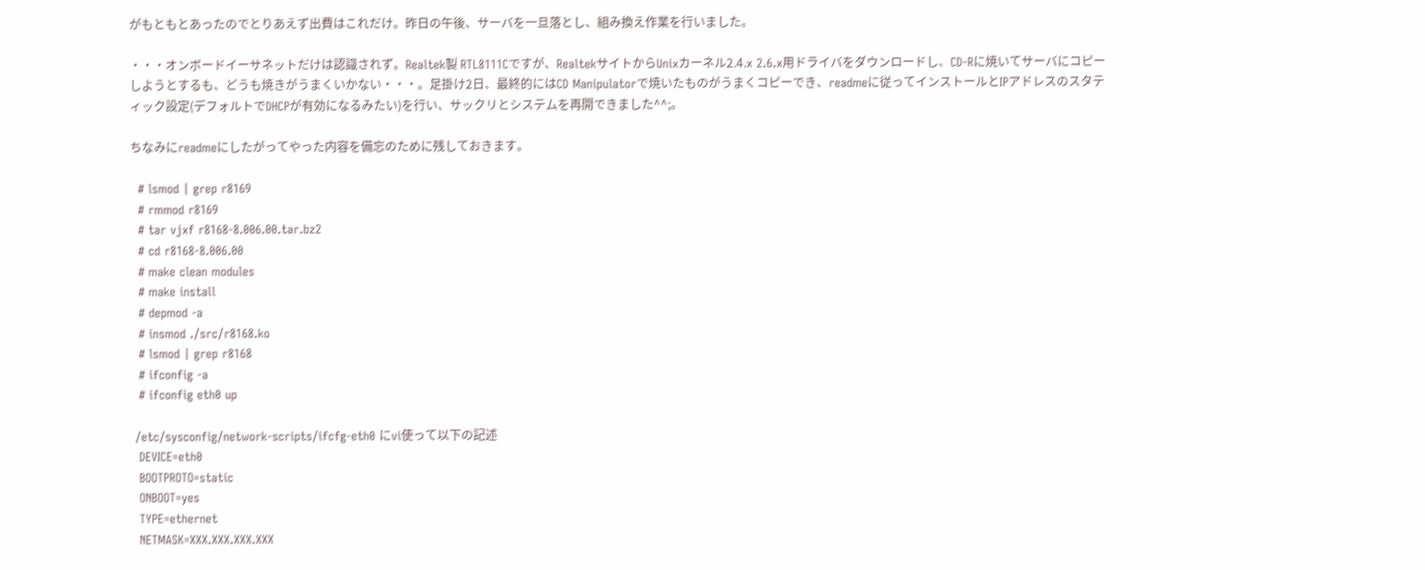がもともとあったのでとりあえず出費はこれだけ。昨日の午後、サーバを一旦落とし、組み換え作業を行いました。

・・・オンボードイーサネットだけは認識されず。Realtek製 RTL8111Cですが、RealtekサイトからUnixカーネル2.4.x 2.6.x用ドライバをダウンロードし、CD-Rに焼いてサーバにコピーしようとするも、どうも焼きがうまくいかない・・・。足掛け2日、最終的にはCD Manipulatorで焼いたものがうまくコピーでき、readmeに従ってインストールとIPアドレスのスタティック設定(デフォルトでDHCPが有効になるみたい)を行い、サックリとシステムを再開できました^^;。

ちなみにreadmeにしたがってやった内容を備忘のために残しておきます。

  # lsmod | grep r8169
  # rmmod r8169
  # tar vjxf r8168-8.006.00.tar.bz2
  # cd r8168-8.006.00
  # make clean modules
  # make install
  # depmod -a
  # insmod ./src/r8168.ko
  # lsmod | grep r8168
  # ifconfig -a
  # ifconfig eth0 up

 /etc/sysconfig/network-scripts/ifcfg-eth0 にvi使って以下の記述
  DEVICE=eth0
  BOOTPROTO=static
  ONBOOT=yes
  TYPE=ethernet
  NETMASK=XXX.XXX.XXX.XXX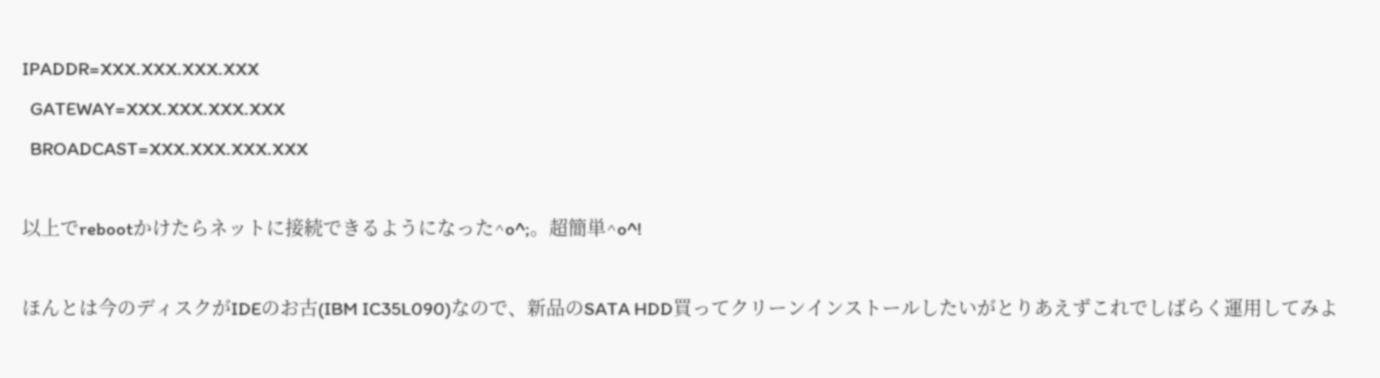IPADDR=XXX.XXX.XXX.XXX
  GATEWAY=XXX.XXX.XXX.XXX
  BROADCAST=XXX.XXX.XXX.XXX

以上でrebootかけたらネットに接続できるようになった^o^;。超簡単^o^!

ほんとは今のディスクがIDEのお古(IBM IC35L090)なので、新品のSATA HDD買ってクリーンインストールしたいがとりあえずこれでしばらく運用してみよ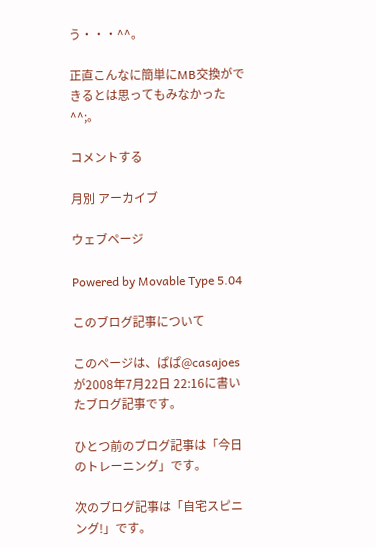う・・・^^。

正直こんなに簡単にMB交換ができるとは思ってもみなかった^^;。

コメントする

月別 アーカイブ

ウェブページ

Powered by Movable Type 5.04

このブログ記事について

このページは、ぱぱ@casajoesが2008年7月22日 22:16に書いたブログ記事です。

ひとつ前のブログ記事は「今日のトレーニング」です。

次のブログ記事は「自宅スピニング!」です。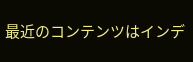最近のコンテンツはインデ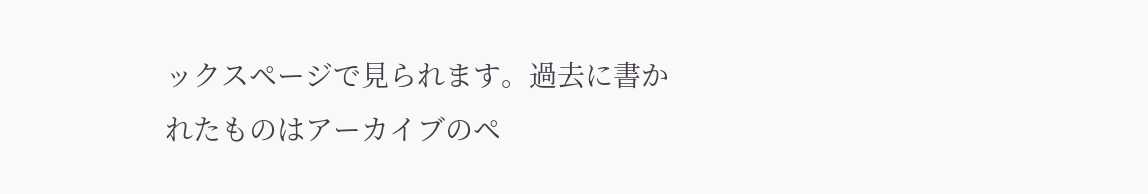ックスページで見られます。過去に書かれたものはアーカイブのペ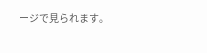ージで見られます。